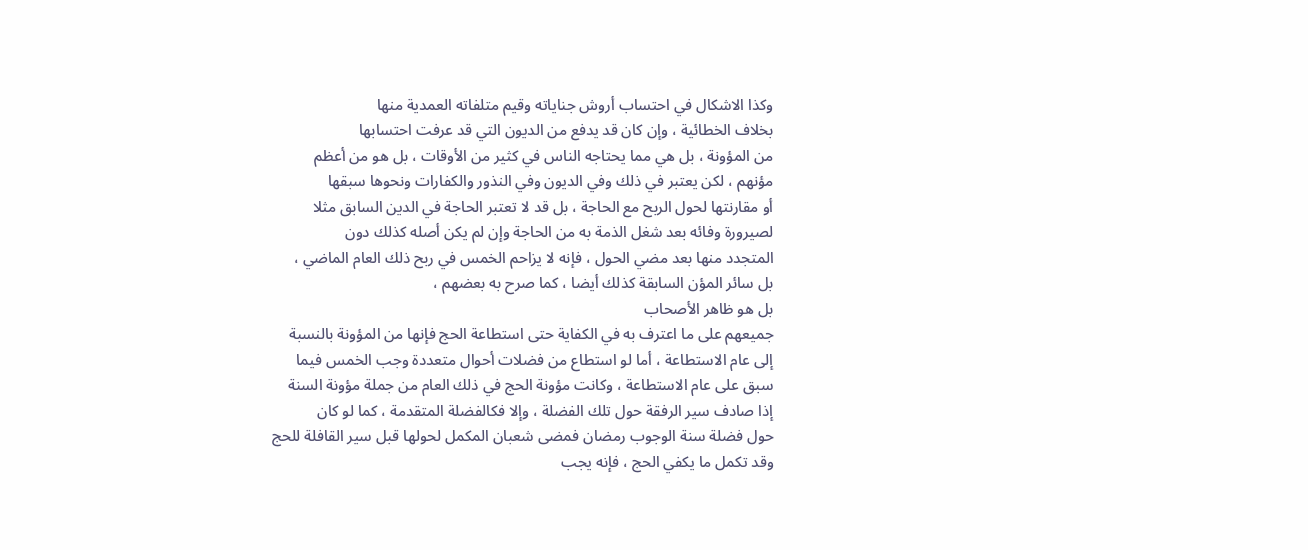وكذا الاشكال في احتساب أروش جناياته وقيم متلفاته العمدية منها
بخلاف الخطائية ، وإن كان قد يدفع من الديون التي قد عرفت احتسابها
من المؤونة ، بل هي مما يحتاجه الناس في كثير من الأوقات ، بل هو من أعظم
مؤنهم ، لكن يعتبر في ذلك وفي الديون وفي النذور والكفارات ونحوها سبقها
أو مقارنتها لحول الربح مع الحاجة ، بل قد لا تعتبر الحاجة في الدين السابق مثلا
لصيرورة وفائه بعد شغل الذمة به من الحاجة وإن لم يكن أصله كذلك دون
المتجدد منها بعد مضي الحول ، فإنه لا يزاحم الخمس في ربح ذلك العام الماضي ،
بل سائر المؤن السابقة كذلك أيضا ، كما صرح به بعضهم ،
بل هو ظاهر الأصحاب
جميعهم على ما اعترف به في الكفاية حتى استطاعة الحج فإنها من المؤونة بالنسبة
إلى عام الاستطاعة ، أما لو استطاع من فضلات أحوال متعددة وجب الخمس فيما
سبق على عام الاستطاعة ، وكانت مؤونة الحج في ذلك العام من جملة مؤونة السنة
إذا صادف سير الرفقة حول تلك الفضلة ، وإلا فكالفضلة المتقدمة ، كما لو كان
حول فضلة سنة الوجوب رمضان فمضى شعبان المكمل لحولها قبل سير القافلة للحج
وقد تكمل ما يكفي الحج ، فإنه يجب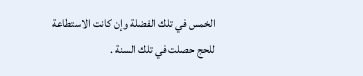الخمس في تلك الفضلة وإن كانت الاستطاعة
للحج حصلت في تلك السنة .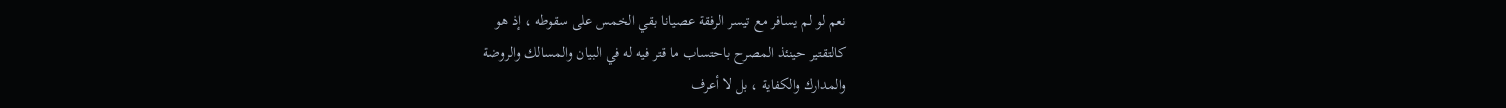نعم لو لم يسافر مع تيسر الرفقة عصيانا بقي الخمس على سقوطه ، إذ هو
كالتقتير حينئذ المصرح باحتساب ما قتر فيه له في البيان والمسالك والروضة
والمدارك والكفاية ، بل لا أعرف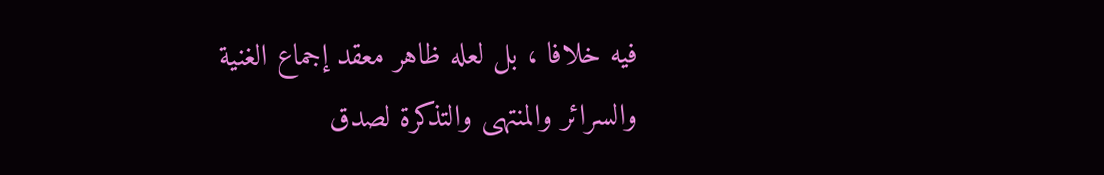فيه خلافا ، بل لعله ظاهر معقد إجماع الغنية
والسرائر والمنتهى والتذكرة لصدق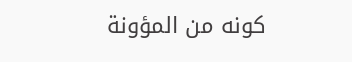كونه من المؤونة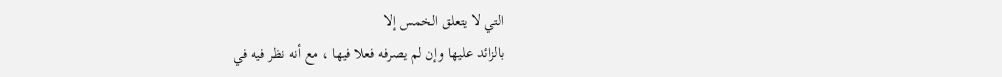التي لا يتعلق الخمس إلا
بالزائد عليها وإن لم يصرفه فعلا فيها ، مع أنه نظر فيه في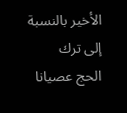الأخير بالنسبة إلى ترك
الحج عصيانا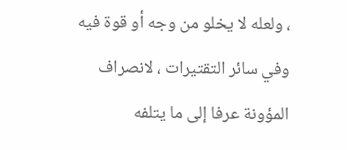، ولعله لا يخلو من وجه أو قوة فيه وفي سائر التقتيرات ، لانصراف
المؤونة عرفا إلى ما يتلفه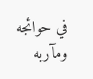في حوائجه ومآربه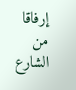إرفاقا من الشارع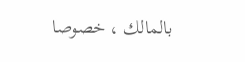بالمالك ، خصوصا